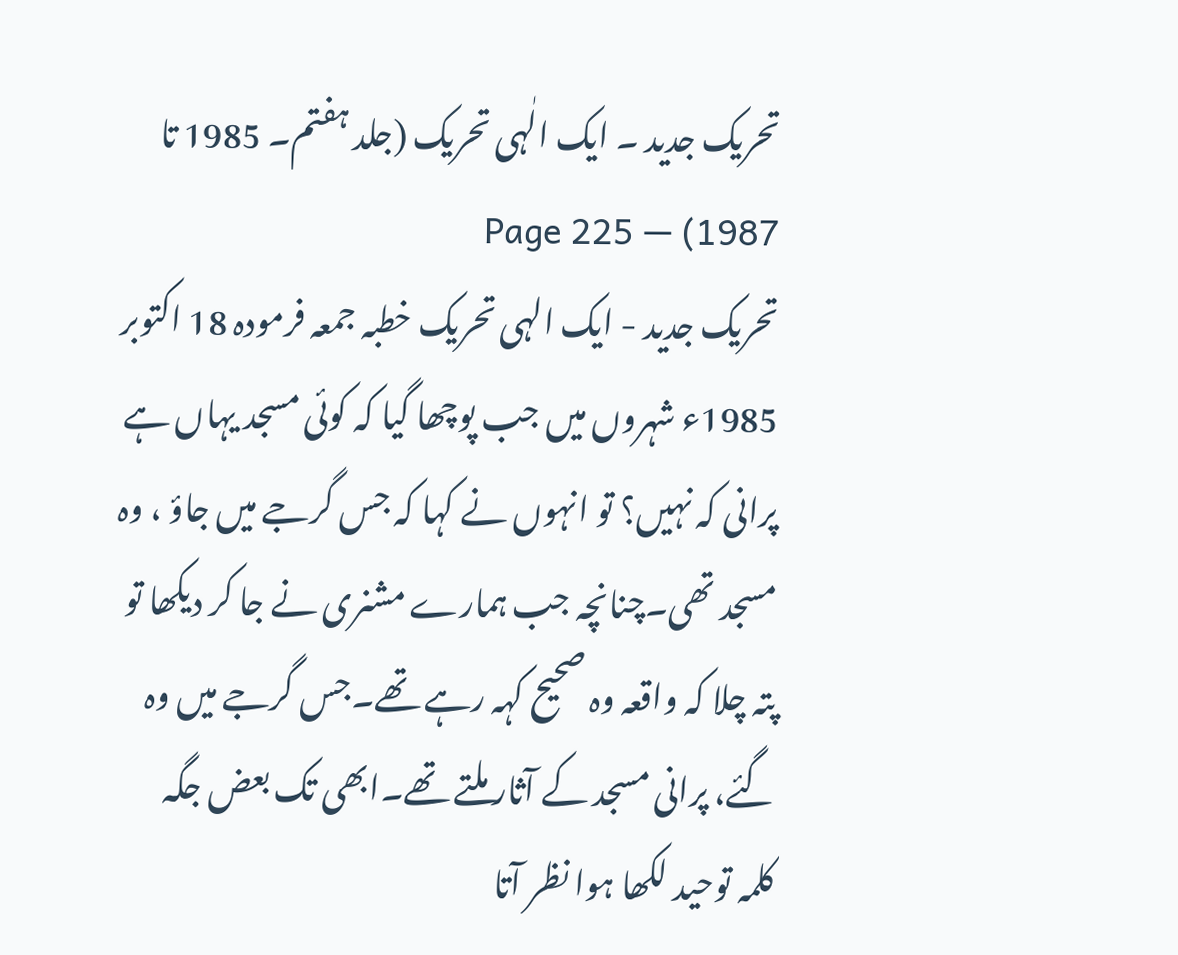تحریک جدید ۔ ایک الٰہی تحریک (جلد ہفتم۔ 1985 تا 1987) — Page 225
تحریک جدید - ایک الہی تحریک خطبہ جمعہ فرمودہ 18 اکتوبر 1985ء شہروں میں جب پوچھا گیا کہ کوئی مسجد یہاں ہے پرانی کہ نہیں؟ تو انہوں نے کہا کہ جس گرجے میں جاؤ ، وہ مسجد تھی۔چنانچہ جب ہمارے مشنری نے جا کر دیکھا تو پتہ چلا کہ واقعہ وہ صحیح کہہ رہے تھے۔جس گرجے میں وہ گئے، پرانی مسجد کے آثار ملتے تھے۔ابھی تک بعض جگہ کلمہ توحید لکھا ہوا نظر آتا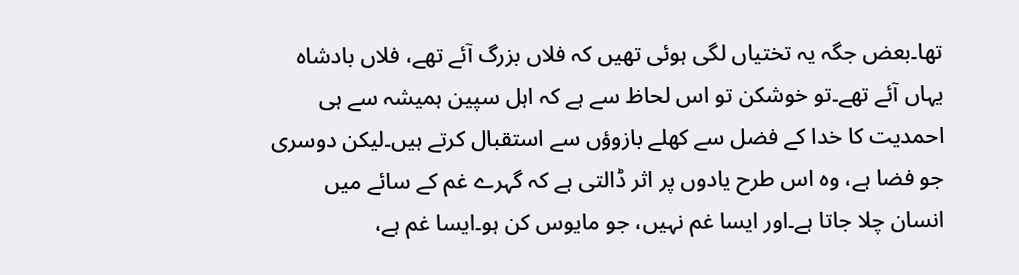تھا۔بعض جگہ یہ تختیاں لگی ہوئی تھیں کہ فلاں بزرگ آئے تھے، فلاں بادشاہ یہاں آئے تھے۔تو خوشکن تو اس لحاظ سے ہے کہ اہل سپین ہمیشہ سے ہی احمدیت کا خدا کے فضل سے کھلے بازوؤں سے استقبال کرتے ہیں۔لیکن دوسری جو فضا ہے، وہ اس طرح یادوں پر اثر ڈالتی ہے کہ گہرے غم کے سائے میں انسان چلا جاتا ہے۔اور ایسا غم نہیں، جو مایوس کن ہو۔ایسا غم ہے،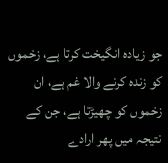جو زیادہ انگیخت کرتا ہے، زخموں کو زندہ کرنے والا غم ہے، ان زخموں کو چھیڑتا ہے، جن کے نتیجہ میں پھر ارادے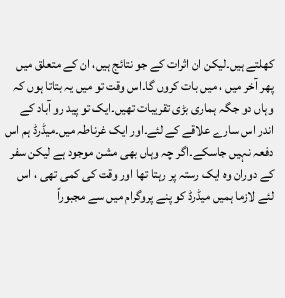کھلتے ہیں۔لیکن ان اثرات کے جو نتائج ہیں، ان کے متعلق میں پھر آخر میں ، میں بات کروں گا۔اس وقت تو میں یہ بتاتا ہوں کہ وہاں دو جگہ ہماری بڑی تقریبات تھیں۔ایک تو پید رو آباد کے اندر اس سارے علاقے کے لئے۔اور ایک غرناطہ میں۔میڈرڈ ہم اس دفعہ نہیں جاسکے۔اگر چہ وہاں بھی مشن موجود ہے لیکن سفر کے دوران وہ ایک رستہ پر رہتا تھا اور وقت کی کمی تھی ، اس لئے لازما ہمیں میڈرڈ کو پنے پروگرام میں سے مجبوراً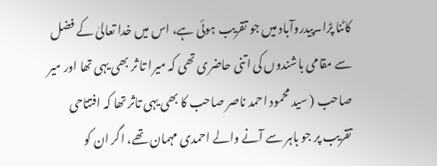کاٹنا پڑا۔پیدروآباد میں جو تقریب ہوئی ہے، اس میں خدا تعالیٰ کے فضل سے مقامی باشندوں کی اتنی حاضری تھی کہ میرا تا ثر بھی یہی تھا اور میر صاحب ( سید محمود احمد ناصر صاحب کا بھی یہی تاثر تھا کہ افتتاحی تقریب پر جو باہر سے آنے والے احمدی مہمان تھے، اگر ان کو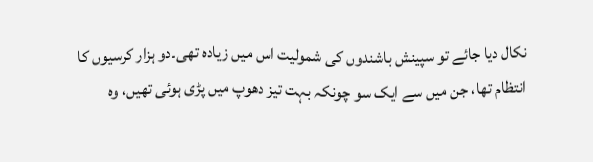نکال دیا جائے تو سپینش باشندوں کی شمولیت اس میں زیادہ تھی۔دو ہزار کرسیوں کا انتظام تھا، جن میں سے ایک سو چونکہ بہت تیز دھوپ میں پڑی ہوئی تھیں، وہ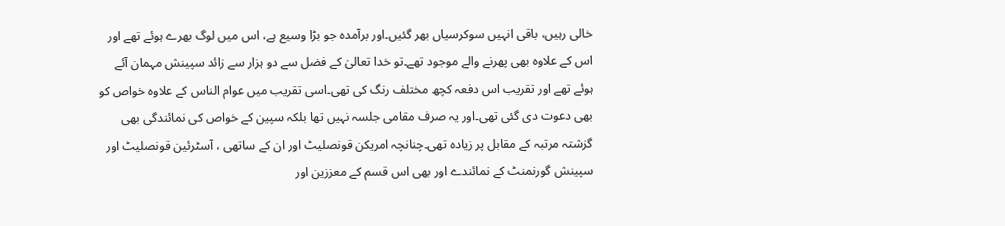خالی رہیں، باقی انہیں سوکرسیاں بھر گئیں۔اور برآمدہ جو بڑا وسیع ہے، اس میں لوگ بھرے ہوئے تھے اور اس کے علاوہ بھی پھرنے والے موجود تھے۔تو خدا تعالیٰ کے فضل سے دو ہزار سے زائد سپینش مہمان آئے ہوئے تھے اور تقریب اس دفعہ کچھ مختلف رنگ کی تھی۔اسی تقریب میں عوام الناس کے علاوہ خواص کو بھی دعوت دی گئی تھی۔اور یہ صرف مقامی جلسہ نہیں تھا بلکہ سپین کے خواص کی نمائندگی بھی گزشتہ مرتبہ کے مقابل پر زیادہ تھی۔چنانچہ امریکن قونصلیٹ اور ان کے ساتھی ، آسٹرئین قونصلیٹ اور سپینش گورنمنٹ کے نمائندے اور بھی اس قسم کے معززین اور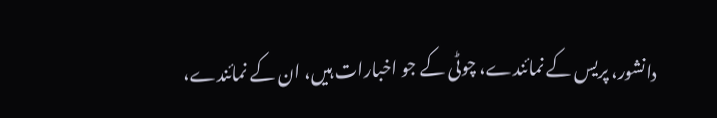دانشور، پریس کے نمائندے، چوٹی کے جو اخبارات ہیں، ان کے نمائندے،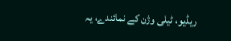ریڈیو، ٹیلی وژن کے نمائندے، یہ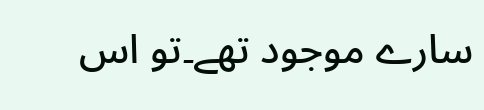سارے موجود تھے۔تو اس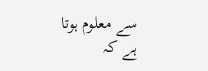سے معلوم ہوتا ہے کہ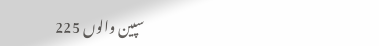سپین والوں 225